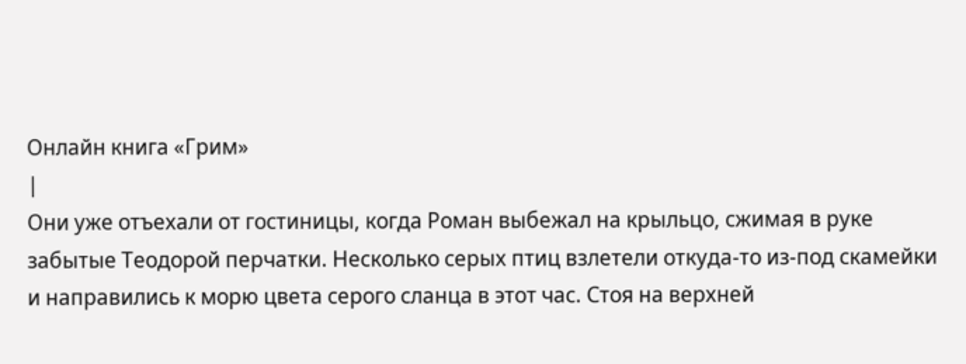Онлайн книга «Грим»
|
Они уже отъехали от гостиницы, когда Роман выбежал на крыльцо, сжимая в руке забытые Теодорой перчатки. Несколько серых птиц взлетели откуда-то из-под скамейки и направились к морю цвета серого сланца в этот час. Стоя на верхней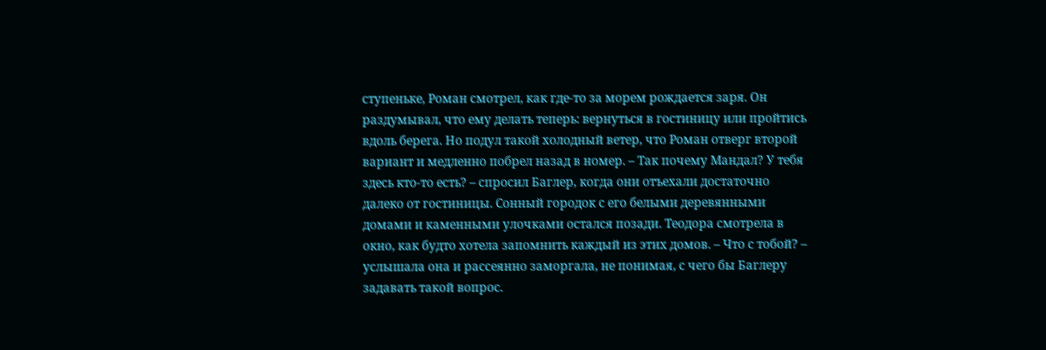ступеньке, Роман смотрел, как где-то за морем рождается заря. Он раздумывал, что ему делать теперь: вернуться в гостиницу или пройтись вдоль берега. Но подул такой холодный ветер, что Роман отверг второй вариант и медленно побрел назад в номер. – Так почему Мандал? У тебя здесь кто-то есть? – спросил Баглер, когда они отъехали достаточно далеко от гостиницы. Сонный городок с его белыми деревянными домами и каменными улочками остался позади. Теодора смотрела в окно, как будто хотела запомнить каждый из этих домов. – Что с тобой? – услышала она и рассеянно заморгала, не понимая, с чего бы Баглеру задавать такой вопрос.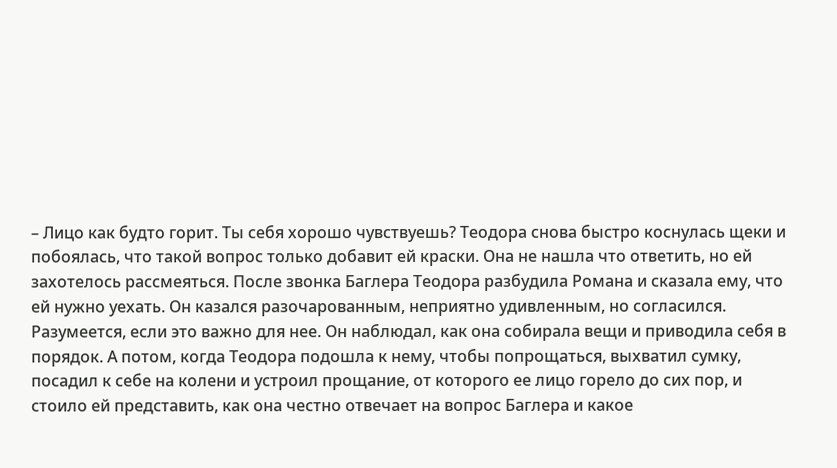– Лицо как будто горит. Ты себя хорошо чувствуешь? Теодора снова быстро коснулась щеки и побоялась, что такой вопрос только добавит ей краски. Она не нашла что ответить, но ей захотелось рассмеяться. После звонка Баглера Теодора разбудила Романа и сказала ему, что ей нужно уехать. Он казался разочарованным, неприятно удивленным, но согласился. Разумеется, если это важно для нее. Он наблюдал, как она собирала вещи и приводила себя в порядок. А потом, когда Теодора подошла к нему, чтобы попрощаться, выхватил сумку, посадил к себе на колени и устроил прощание, от которого ее лицо горело до сих пор, и стоило ей представить, как она честно отвечает на вопрос Баглера и какое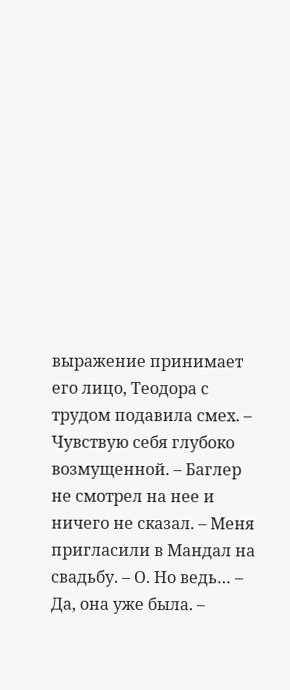выражение принимает его лицо, Теодора с трудом подавила смех. – Чувствую себя глубоко возмущенной. – Баглер не смотрел на нее и ничего не сказал. – Меня пригласили в Мандал на свадьбу. – О. Но ведь… – Да, она уже была. –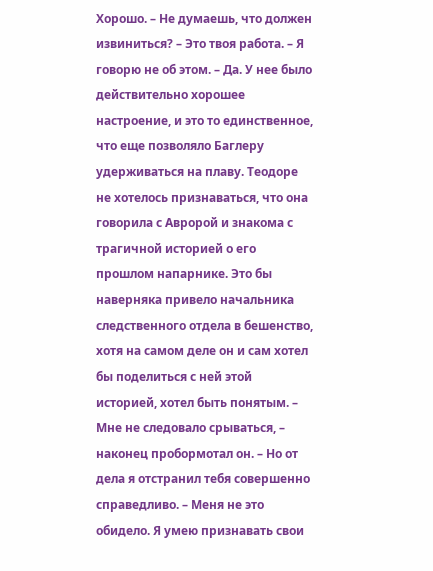Хорошо. – Не думаешь, что должен извиниться? – Это твоя работа. – Я говорю не об этом. – Да. У нее было действительно хорошее настроение, и это то единственное, что еще позволяло Баглеру удерживаться на плаву. Теодоре не хотелось признаваться, что она говорила с Авророй и знакома с трагичной историей о его прошлом напарнике. Это бы наверняка привело начальника следственного отдела в бешенство, хотя на самом деле он и сам хотел бы поделиться с ней этой историей, хотел быть понятым. – Мне не следовало срываться, – наконец пробормотал он. – Но от дела я отстранил тебя совершенно справедливо. – Меня не это обидело. Я умею признавать свои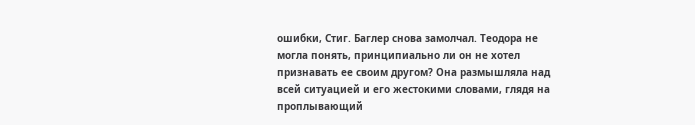ошибки, Стиг. Баглер снова замолчал. Теодора не могла понять, принципиально ли он не хотел признавать ее своим другом? Она размышляла над всей ситуацией и его жестокими словами, глядя на проплывающий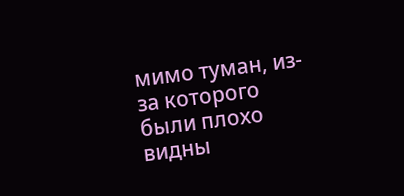мимо туман, из-за которого были плохо видны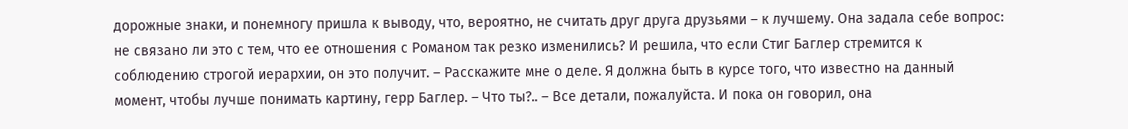дорожные знаки, и понемногу пришла к выводу, что, вероятно, не считать друг друга друзьями – к лучшему. Она задала себе вопрос: не связано ли это с тем, что ее отношения с Романом так резко изменились? И решила, что если Стиг Баглер стремится к соблюдению строгой иерархии, он это получит. – Расскажите мне о деле. Я должна быть в курсе того, что известно на данный момент, чтобы лучше понимать картину, герр Баглер. – Что ты?.. – Все детали, пожалуйста. И пока он говорил, она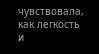чувствовала, как легкость и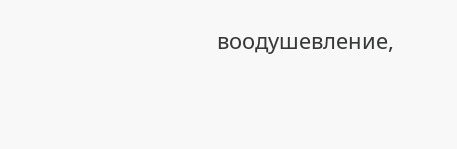воодушевление,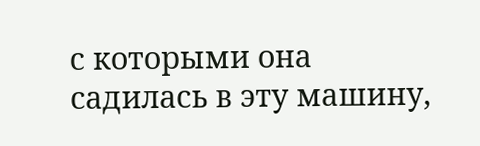с которыми она садилась в эту машину,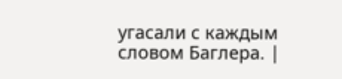угасали с каждым словом Баглера. |